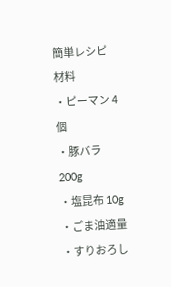簡単レシピ
材料
・ピーマン 4個
・豚バラ 200g
・塩昆布 10g
・ごま油適量
・すりおろし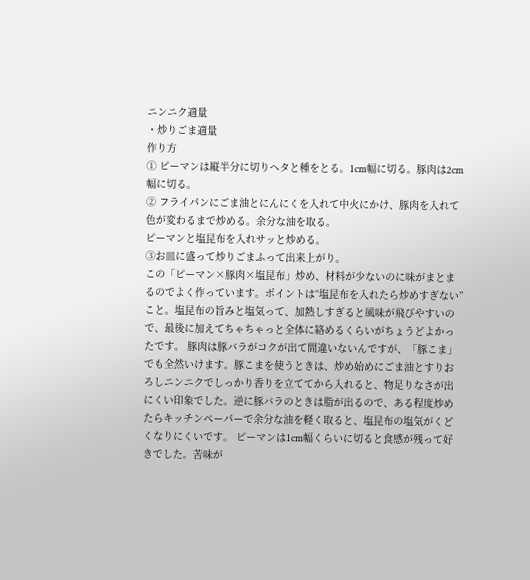ニンニク適量
・炒りごま適量
作り方
① ピーマンは縦半分に切りヘタと種をとる。1cm幅に切る。豚肉は2cm幅に切る。
② フライパンにごま油とにんにくを入れて中火にかけ、豚肉を入れて色が変わるまで炒める。余分な油を取る。
ピーマンと塩昆布を入れサッと炒める。
③お皿に盛って炒りごまふって出来上がり。
この「ピーマン×豚肉×塩昆布」炒め、材料が少ないのに味がまとまるのでよく作っています。ポイントは“塩昆布を入れたら炒めすぎない”こと。塩昆布の旨みと塩気って、加熱しすぎると風味が飛びやすいので、最後に加えてちゃちゃっと全体に絡めるくらいがちょうどよかったです。 豚肉は豚バラがコクが出て間違いないんですが、「豚こま」でも全然いけます。豚こまを使うときは、炒め始めにごま油とすりおろしニンニクでしっかり香りを立ててから入れると、物足りなさが出にくい印象でした。逆に豚バラのときは脂が出るので、ある程度炒めたらキッチンペーパーで余分な油を軽く取ると、塩昆布の塩気がくどくなりにくいです。 ピーマンは1cm幅くらいに切ると食感が残って好きでした。苦味が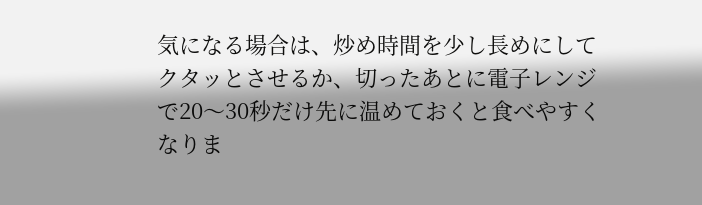気になる場合は、炒め時間を少し長めにしてクタッとさせるか、切ったあとに電子レンジで20〜30秒だけ先に温めておくと食べやすくなりま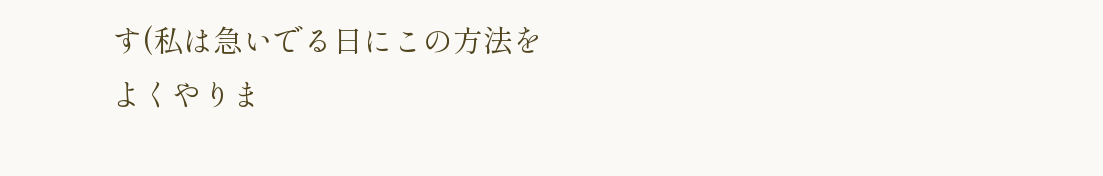す(私は急いでる日にこの方法をよくやりま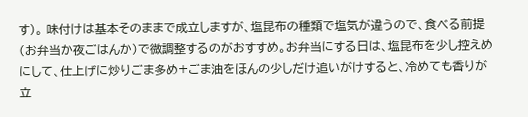す)。 味付けは基本そのままで成立しますが、塩昆布の種類で塩気が違うので、食べる前提(お弁当か夜ごはんか)で微調整するのがおすすめ。お弁当にする日は、塩昆布を少し控えめにして、仕上げに炒りごま多め+ごま油をほんの少しだけ追いがけすると、冷めても香りが立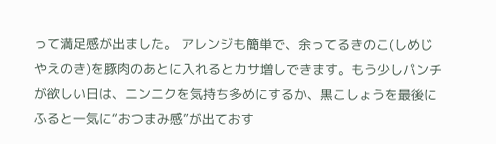って満足感が出ました。 アレンジも簡単で、余ってるきのこ(しめじやえのき)を豚肉のあとに入れるとカサ増しできます。もう少しパンチが欲しい日は、ニンニクを気持ち多めにするか、黒こしょうを最後にふると一気に“おつまみ感”が出ておす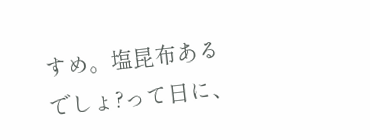すめ。塩昆布あるでしょ?って日に、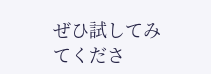ぜひ試してみてくださ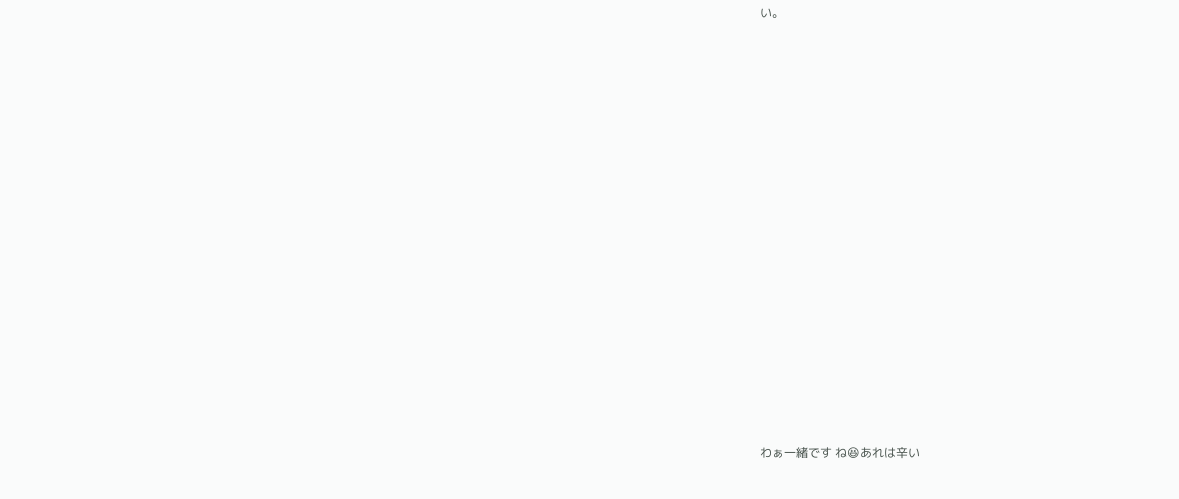い。





















わぁ一緒です ね😆あれは辛い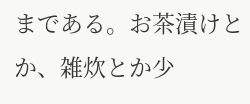まである。お茶漬けとか、雑炊とか少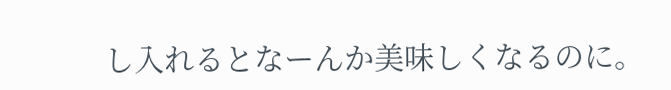し入れるとなーんか美味しくなるのに。